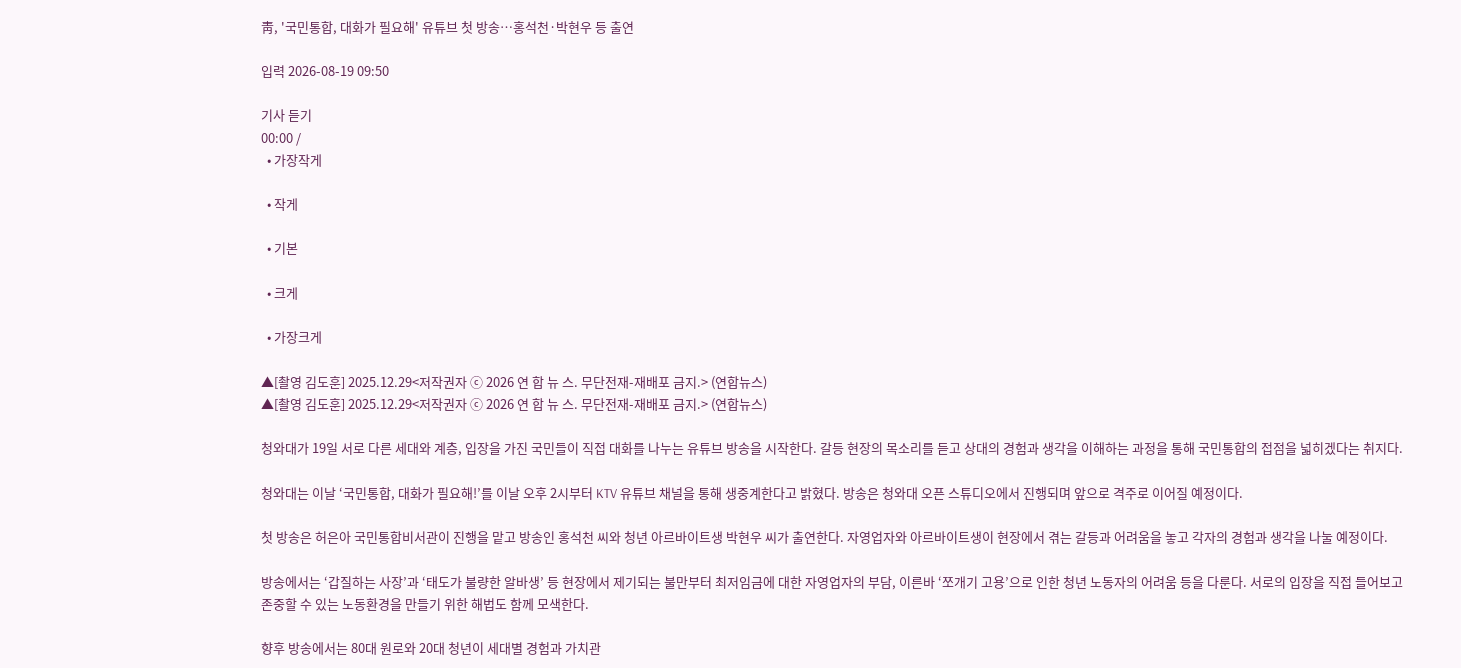靑, '국민통합, 대화가 필요해' 유튜브 첫 방송…홍석천·박현우 등 출연

입력 2026-08-19 09:50

기사 듣기
00:00 /
  • 가장작게

  • 작게

  • 기본

  • 크게

  • 가장크게

▲[촬영 김도훈] 2025.12.29<저작권자 ⓒ 2026 연 합 뉴 스. 무단전재-재배포 금지.> (연합뉴스)
▲[촬영 김도훈] 2025.12.29<저작권자 ⓒ 2026 연 합 뉴 스. 무단전재-재배포 금지.> (연합뉴스)

청와대가 19일 서로 다른 세대와 계층, 입장을 가진 국민들이 직접 대화를 나누는 유튜브 방송을 시작한다. 갈등 현장의 목소리를 듣고 상대의 경험과 생각을 이해하는 과정을 통해 국민통합의 접점을 넓히겠다는 취지다.

청와대는 이날 ‘국민통합, 대화가 필요해!’를 이날 오후 2시부터 KTV 유튜브 채널을 통해 생중계한다고 밝혔다. 방송은 청와대 오픈 스튜디오에서 진행되며 앞으로 격주로 이어질 예정이다.

첫 방송은 허은아 국민통합비서관이 진행을 맡고 방송인 홍석천 씨와 청년 아르바이트생 박현우 씨가 출연한다. 자영업자와 아르바이트생이 현장에서 겪는 갈등과 어려움을 놓고 각자의 경험과 생각을 나눌 예정이다.

방송에서는 ‘갑질하는 사장’과 ‘태도가 불량한 알바생’ 등 현장에서 제기되는 불만부터 최저임금에 대한 자영업자의 부담, 이른바 ‘쪼개기 고용’으로 인한 청년 노동자의 어려움 등을 다룬다. 서로의 입장을 직접 들어보고 존중할 수 있는 노동환경을 만들기 위한 해법도 함께 모색한다.

향후 방송에서는 80대 원로와 20대 청년이 세대별 경험과 가치관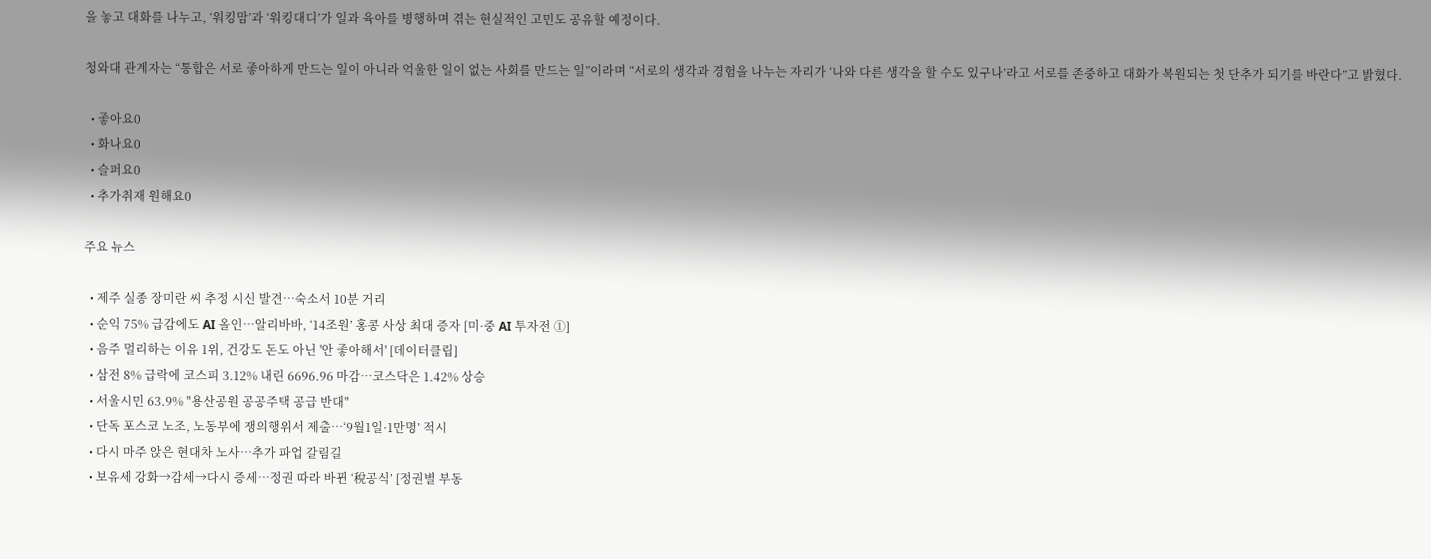을 놓고 대화를 나누고, ‘워킹맘’과 ‘워킹대디’가 일과 육아를 병행하며 겪는 현실적인 고민도 공유할 예정이다.

청와대 관계자는 “통합은 서로 좋아하게 만드는 일이 아니라 억울한 일이 없는 사회를 만드는 일”이라며 “서로의 생각과 경험을 나누는 자리가 ‘나와 다른 생각을 할 수도 있구나’라고 서로를 존중하고 대화가 복원되는 첫 단추가 되기를 바란다”고 밝혔다.

  • 좋아요0
  • 화나요0
  • 슬퍼요0
  • 추가취재 원해요0

주요 뉴스

  • 제주 실종 장미란 씨 추정 시신 발견…숙소서 10분 거리
  • 순익 75% 급감에도 AI 올인⋯알리바바, ‘14조원’ 홍콩 사상 최대 증자 [미·중 AI 투자전 ①]
  • 음주 멀리하는 이유 1위, 건강도 돈도 아닌 '안 좋아해서' [데이터클립]
  • 삼전 8% 급락에 코스피 3.12% 내린 6696.96 마감…코스닥은 1.42% 상승
  • 서울시민 63.9% "용산공원 공공주택 공급 반대"
  • 단독 포스코 노조, 노동부에 쟁의행위서 제출…‘9월1일·1만명’ 적시
  • 다시 마주 앉은 현대차 노사…추가 파업 갈림길
  • 보유세 강화→감세→다시 증세…정권 따라 바뀐 ‘稅공식’ [정권별 부동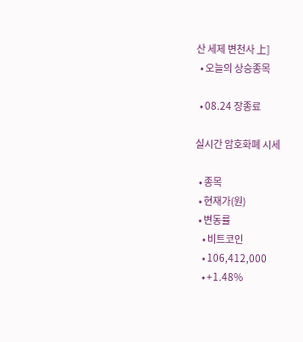산 세제 변천사 上]
  • 오늘의 상승종목

  • 08.24 장종료

실시간 암호화폐 시세

  • 종목
  • 현재가(원)
  • 변동률
    • 비트코인
    • 106,412,000
    • +1.48%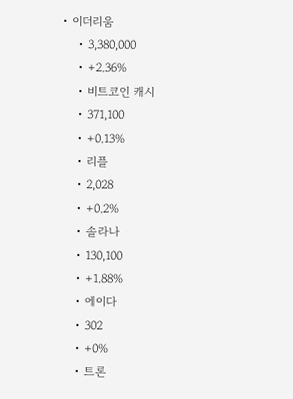• 이더리움
    • 3,380,000
    • +2.36%
    • 비트코인 캐시
    • 371,100
    • +0.13%
    • 리플
    • 2,028
    • +0.2%
    • 솔라나
    • 130,100
    • +1.88%
    • 에이다
    • 302
    • +0%
    • 트론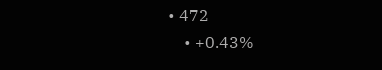• 472
    • +0.43%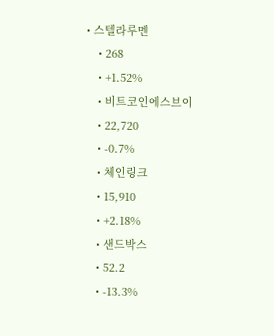• 스텔라루멘
    • 268
    • +1.52%
    • 비트코인에스브이
    • 22,720
    • -0.7%
    • 체인링크
    • 15,910
    • +2.18%
    • 샌드박스
    • 52.2
    • -13.3%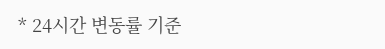* 24시간 변동률 기준